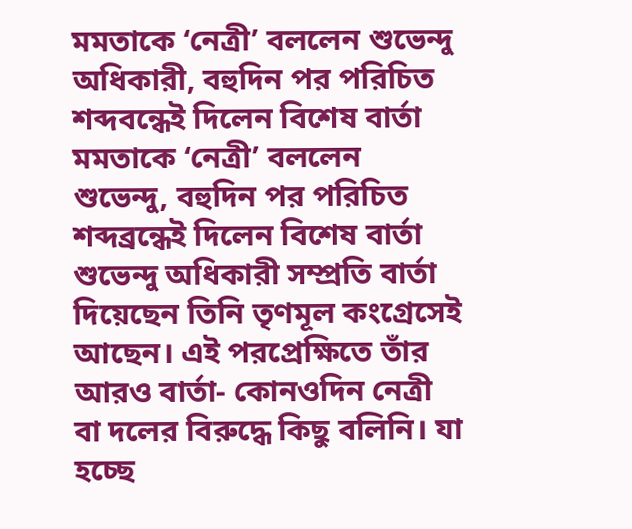মমতাকে ‘নেত্রী’ বললেন শুভেন্দু অধিকারী, বহুদিন পর পরিচিত শব্দবন্ধেই দিলেন বিশেষ বার্তা
মমতাকে ‘নেত্রী’ বললেন শুভেন্দু, বহুদিন পর পরিচিত শব্দব্রন্ধেই দিলেন বিশেষ বার্তা
শুভেন্দু অধিকারী সম্প্রতি বার্তা দিয়েছেন তিনি তৃণমূল কংগ্রেসেই আছেন। এই পরপ্রেক্ষিতে তাঁর আরও বার্তা- কোনওদিন নেত্রী বা দলের বিরুদ্ধে কিছু বলিনি। যা হচ্ছে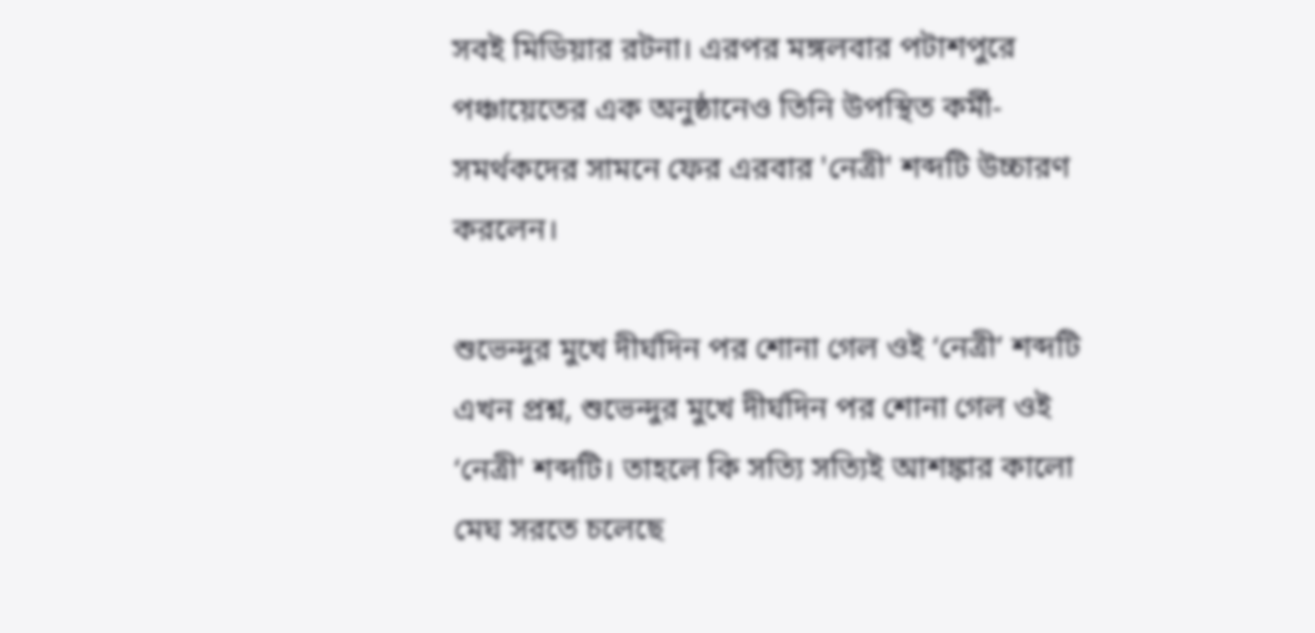সবই মিডিয়ার রটনা। এরপর মঙ্গলবার পটাশপুরে পঞ্চায়েতের এক অনুষ্ঠানেও তিনি উপস্থিত কর্মী-সমর্থকদের সামনে ফের এরবার 'নেত্রী' শব্দটি উচ্চারণ করলেন।

শুভেন্দুর মুখে দীর্ঘদিন পর শোনা গেল ওই ‘নেত্রী’ শব্দটি
এখন প্রশ্ন, শুভেন্দুর মুখে দীর্ঘদিন পর শোনা গেল ওই ‘নেত্রী' শব্দটি। তাহলে কি সত্যি সত্যিই আশঙ্কার কালো মেঘ সরতে চলেছে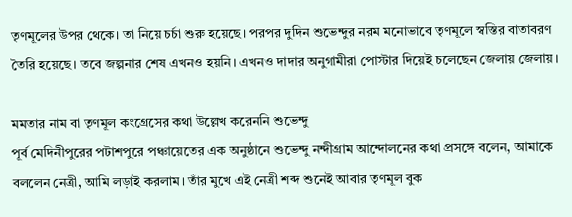তৃণমূলের উপর থেকে। তা নিয়ে চর্চা শুরু হয়েছে। পরপর দুদিন শুভেন্দুর নরম মনোভাবে তৃণমূলে স্বস্তির বাতাবরণ তৈরি হয়েছে। তবে জল্পনার শেষ এখনও হয়নি। এখনও দাদার অনুগামীরা পোস্টার দিয়েই চলেছেন জেলায় জেলায়।

মমতার নাম বা তৃণমূল কংগ্রেসের কথা উল্লেখ করেননি শুভেন্দু
পূর্ব মেদিনীপুরের পটাশপুরে পঞ্চায়েতের এক অনুষ্ঠানে শুভেন্দু নন্দীগ্রাম আন্দোলনের কথা প্রসঙ্গে বলেন, আমাকে বললেন নেত্রী, আমি লড়াই করলাম। তাঁর মুখে এই নেত্রী শব্দ শুনেই আবার তৃণমূল বুক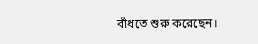বাঁধতে শুরু করেছেন।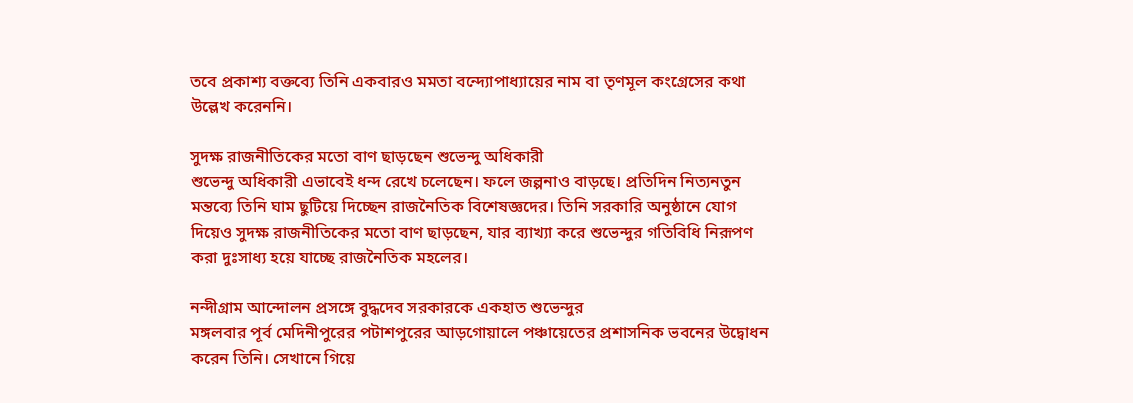তবে প্রকাশ্য বক্তব্যে তিনি একবারও মমতা বন্দ্যোপাধ্যায়ের নাম বা তৃণমূল কংগ্রেসের কথা উল্লেখ করেননি।

সুদক্ষ রাজনীতিকের মতো বাণ ছাড়ছেন শুভেন্দু অধিকারী
শুভেন্দু অধিকারী এভাবেই ধন্দ রেখে চলেছেন। ফলে জল্পনাও বাড়ছে। প্রতিদিন নিত্যনতুন মন্তব্যে তিনি ঘাম ছুটিয়ে দিচ্ছেন রাজনৈতিক বিশেষজ্ঞদের। তিনি সরকারি অনুষ্ঠানে যোগ দিয়েও সুদক্ষ রাজনীতিকের মতো বাণ ছাড়ছেন, যার ব্যাখ্যা করে শুভেন্দুর গতিবিধি নিরূপণ করা দুঃসাধ্য হয়ে যাচ্ছে রাজনৈতিক মহলের।

নন্দীগ্রাম আন্দোলন প্রসঙ্গে বুদ্ধদেব সরকারকে একহাত শুভেন্দুর
মঙ্গলবার পূর্ব মেদিনীপুরের পটাশপুরের আড়গোয়ালে পঞ্চায়েতের প্রশাসনিক ভবনের উদ্বোধন করেন তিনি। সেখানে গিয়ে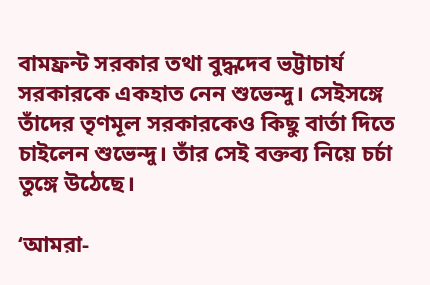বামফ্রন্ট সরকার তথা বুদ্ধদেব ভট্টাচার্য সরকারকে একহাত নেন শুভেন্দু। সেইসঙ্গে তাঁদের তৃণমূল সরকারকেও কিছু বার্তা দিতে চাইলেন শুভেন্দু। তাঁর সেই বক্তব্য নিয়ে চর্চা তুঙ্গে উঠেছে।

‘আমরা-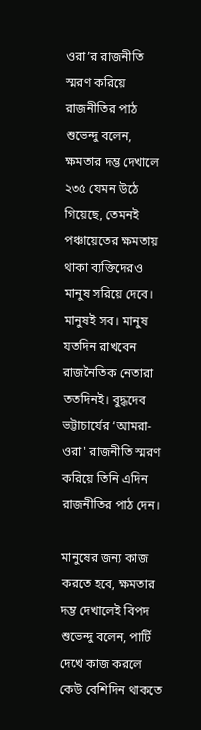ওরা’র রাজনীতি স্মরণ করিয়ে রাজনীতির পাঠ
শুভেন্দু বলেন, ক্ষমতার দম্ভ দেখালে ২৩৫ যেমন উঠে গিয়েছে, তেমনই পঞ্চায়েতের ক্ষমতায় থাকা ব্যক্তিদেরও মানুষ সরিয়ে দেবে। মানুষই সব। মানুষ যতদিন রাখবেন রাজনৈতিক নেতারা ততদিনই। বুদ্ধদেব ভট্টাচার্যের ‘আমরা-ওরা' রাজনীতি স্মরণ করিয়ে তিনি এদিন রাজনীতির পাঠ দেন।

মানুষের জন্য কাজ করতে হবে, ক্ষমতার দম্ভ দেখালেই বিপদ
শুভেন্দু বলেন, পার্টি দেখে কাজ করলে কেউ বেশিদিন থাকতে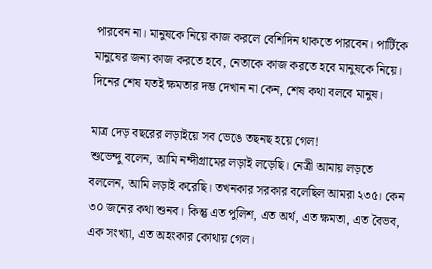পারবেন না। মানুষকে নিয়ে কাজ করলে বেশিদিন থাকতে পারবেন। পার্টিকে মানুষের জন্য কাজ করতে হবে, নেতাকে কাজ করতে হবে মানুষকে নিয়ে। দিনের শেষ যতই ক্ষমতার দম্ভ দেখান না কেন, শেষ কথা বলবে মানুষ।

মাত্র দেড় বছরের লড়াইয়ে সব ভেঙে তছনছ হয়ে গেল!
শুভেন্দু বলেন, আমি নন্দীগ্রামের লড়াই লড়েছি। নেত্রী আমায় লড়তে বললেন, আমি লড়াই করেছি। তখনকার সরকার বলেছিল আমরা ২৩৫। কেন ৩০ জনের কথা শুনব। কিন্তু এত পুলিশ, এত অর্থ, এত ক্ষমতা, এত বৈভব, এক সংখ্যা, এত অহংকার কোথায় গেল।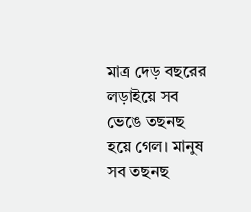মাত্র দেড় বছরের লড়াইয়ে সব ভেঙে তছনছ হয়ে গেল। মানুষ সব তছনছ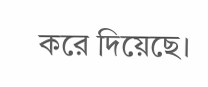করে দিয়েছে।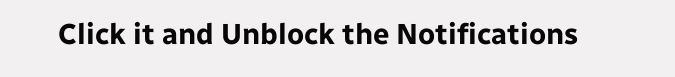Click it and Unblock the Notifications